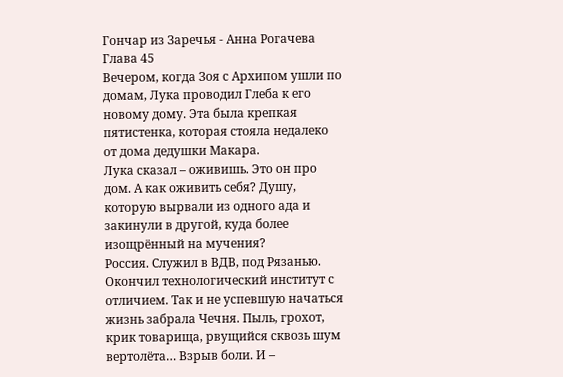Гончар из Заречья - Анна Рогачева
Глава 45
Вечером, когда Зоя с Архипом ушли по домам, Лука проводил Глеба к его новому дому. Эта была крепкая пятистенка, которая стояла недалеко от дома дедушки Макара.
Лука сказал – оживишь. Это он про дом. А как оживить себя? Душу, которую вырвали из одного ада и закинули в другой, куда более изощрённый на мучения?
Россия. Служил в ВДВ, под Рязанью. Окончил технологический институт с отличием. Так и не успевшую начаться жизнь забрала Чечня. Пыль, грохот, крик товарища, рвущийся сквозь шум вертолёта… Взрыв боли. И –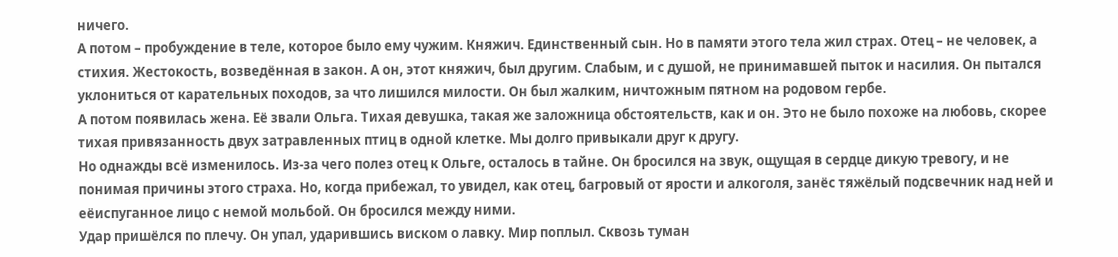ничего.
А потом – пробуждение в теле, которое было ему чужим. Княжич. Единственный сын. Но в памяти этого тела жил страх. Отец – не человек, а стихия. Жестокость, возведённая в закон. А он, этот княжич, был другим. Слабым, и с душой, не принимавшей пыток и насилия. Он пытался уклониться от карательных походов, за что лишился милости. Он был жалким, ничтожным пятном на родовом гербе.
А потом появилась жена. Её звали Ольга. Тихая девушка, такая же заложница обстоятельств, как и он. Это не было похоже на любовь, скорее тихая привязанность двух затравленных птиц в одной клетке. Мы долго привыкали друг к другу.
Но однажды всё изменилось. Из-за чего полез отец к Ольге, осталось в тайне. Он бросился на звук, ощущая в сердце дикую тревогу, и не понимая причины этого страха. Но, когда прибежал, то увидел, как отец, багровый от ярости и алкоголя, занёс тяжёлый подсвечник над ней и еёиспуганное лицо с немой мольбой. Он бросился между ними.
Удар пришёлся по плечу. Он упал, ударившись виском о лавку. Мир поплыл. Сквозь туман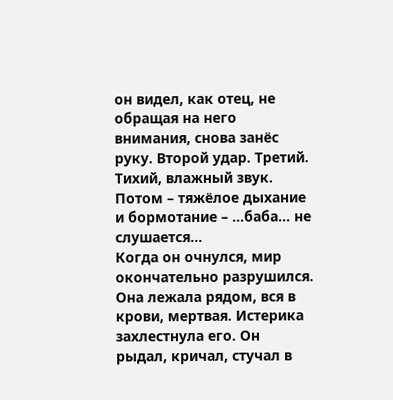он видел, как отец, не обращая на него внимания, снова занёс руку. Второй удар. Третий. Тихий, влажный звук. Потом – тяжёлое дыхание и бормотание – …баба… не слушается…
Когда он очнулся, мир окончательно разрушился. Она лежала рядом, вся в крови, мертвая. Истерика захлестнула его. Он рыдал, кричал, стучал в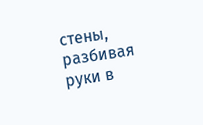стены, разбивая руки в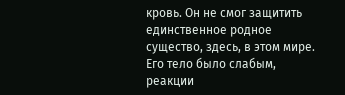кровь. Он не смог защитить единственное родное существо, здесь, в этом мире. Его тело было слабым, реакции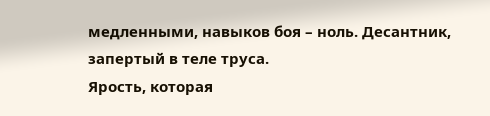медленными, навыков боя – ноль. Десантник, запертый в теле труса.
Ярость, которая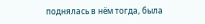поднялась в нём тогда, была